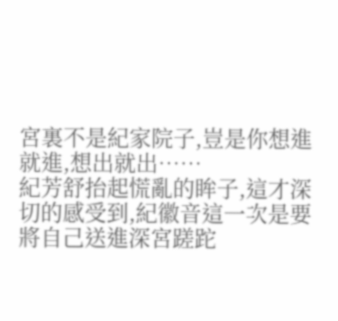宮裏不是紀家院子,豈是你想進就進,想出就出……
紀芳舒抬起慌亂的眸子,這才深切的感受到,紀徽音這一次是要將自己送進深宮蹉跎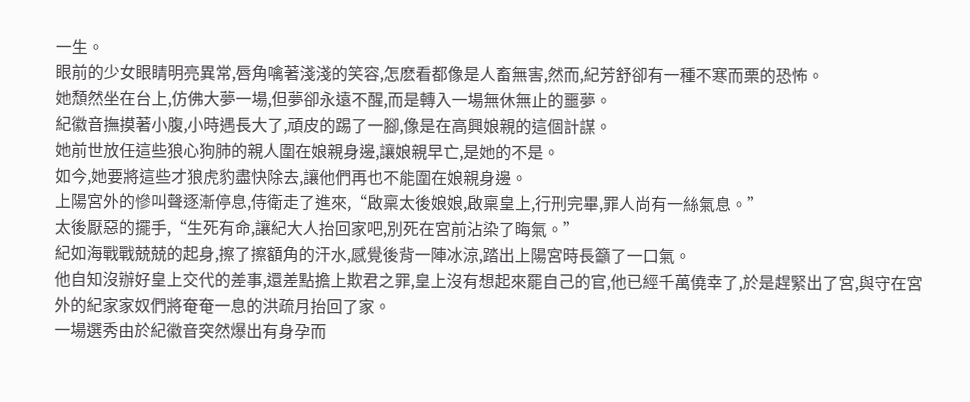一生。
眼前的少女眼睛明亮異常,唇角噙著淺淺的笑容,怎麽看都像是人畜無害,然而,紀芳舒卻有一種不寒而栗的恐怖。
她頹然坐在台上,仿佛大夢一場,但夢卻永遠不醒,而是轉入一場無休無止的噩夢。
紀徽音撫摸著小腹,小時遇長大了,頑皮的踢了一腳,像是在高興娘親的這個計謀。
她前世放任這些狼心狗肺的親人圍在娘親身邊,讓娘親早亡,是她的不是。
如今,她要將這些才狼虎豹盡快除去,讓他們再也不能圍在娘親身邊。
上陽宮外的慘叫聲逐漸停息,侍衛走了進來,“啟稟太後娘娘,啟稟皇上,行刑完畢,罪人尚有一絲氣息。”
太後厭惡的擺手,“生死有命,讓紀大人抬回家吧,別死在宮前沾染了晦氣。”
紀如海戰戰兢兢的起身,擦了擦額角的汗水,感覺後背一陣冰涼,踏出上陽宮時長籲了一口氣。
他自知沒辦好皇上交代的差事,還差點擔上欺君之罪,皇上沒有想起來罷自己的官,他已經千萬僥幸了,於是趕緊出了宮,與守在宮外的紀家家奴們將奄奄一息的洪疏月抬回了家。
一場選秀由於紀徽音突然爆出有身孕而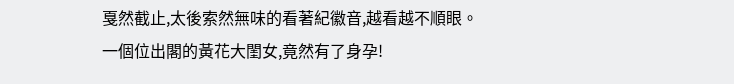戛然截止,太後索然無味的看著紀徽音,越看越不順眼。
一個位出閣的黃花大閨女,竟然有了身孕!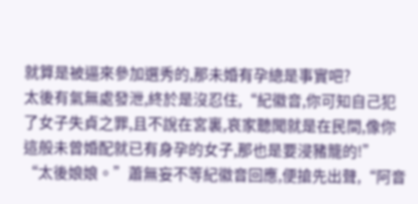就算是被逼來參加選秀的,那未婚有孕總是事實吧?
太後有氣無處發泄,終於是沒忍住,“紀徽音,你可知自己犯了女子失貞之罪,且不說在宮裏,哀家聽聞就是在民間,像你這般未曾婚配就已有身孕的女子,那也是要浸豬籠的!”
“太後娘娘。”蕭無妄不等紀徽音回應,便搶先出聲,“阿音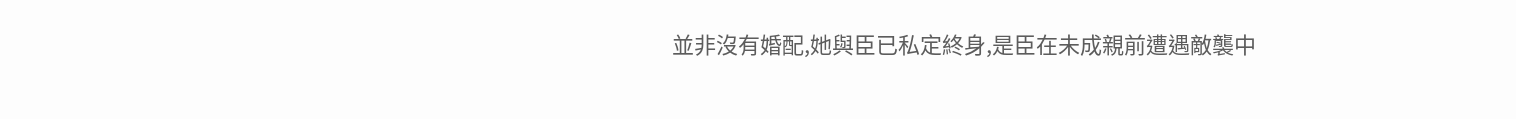並非沒有婚配,她與臣已私定終身,是臣在未成親前遭遇敵襲中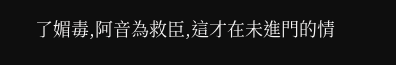了媚毒,阿音為救臣,這才在未進門的情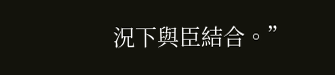況下與臣結合。”